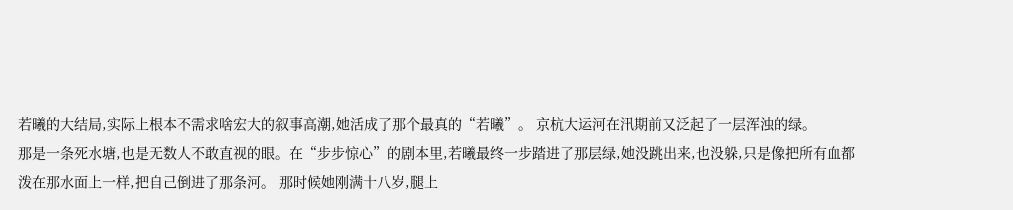若曦的大结局,实际上根本不需求啥宏大的叙事高潮,她活成了那个最真的“若曦”。 京杭大运河在汛期前又泛起了一层浑浊的绿。
那是一条死水塘,也是无数人不敢直视的眼。在“步步惊心”的剧本里,若曦最终一步踏进了那层绿,她没跳出来,也没躲,只是像把所有血都泼在那水面上一样,把自己倒进了那条河。 那时候她刚满十八岁,腿上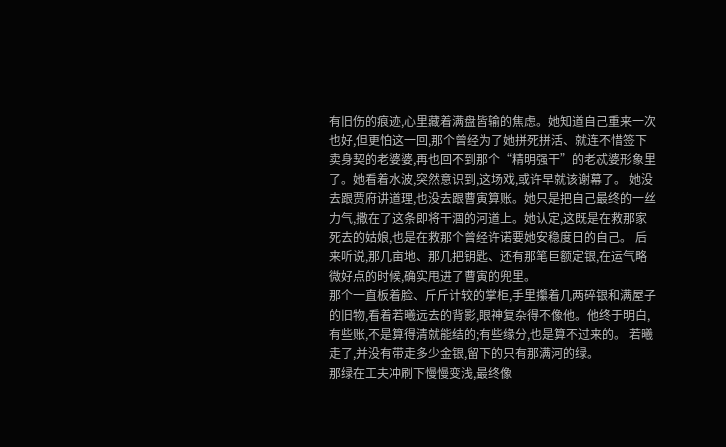有旧伤的痕迹,心里藏着满盘皆输的焦虑。她知道自己重来一次也好,但更怕这一回,那个曾经为了她拼死拼活、就连不惜签下卖身契的老婆婆,再也回不到那个“精明强干”的老忒婆形象里了。她看着水波,突然意识到,这场戏,或许早就该谢幕了。 她没去跟贾府讲道理,也没去跟曹寅算账。她只是把自己最终的一丝力气,撒在了这条即将干涸的河道上。她认定,这既是在救那家死去的姑娘,也是在救那个曾经许诺要她安稳度日的自己。 后来听说,那几亩地、那几把钥匙、还有那笔巨额定银,在运气略微好点的时候,确实甩进了曹寅的兜里。
那个一直板着脸、斤斤计较的掌柜,手里攥着几两碎银和满屋子的旧物,看着若曦远去的背影,眼神复杂得不像他。他终于明白,有些账,不是算得清就能结的;有些缘分,也是算不过来的。 若曦走了,并没有带走多少金银,留下的只有那满河的绿。
那绿在工夫冲刷下慢慢变浅,最终像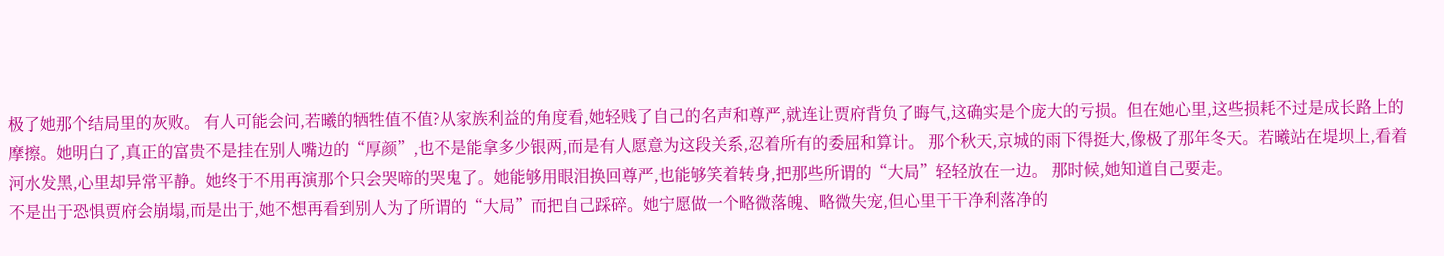极了她那个结局里的灰败。 有人可能会问,若曦的牺牲值不值?从家族利益的角度看,她轻贱了自己的名声和尊严,就连让贾府背负了晦气,这确实是个庞大的亏损。但在她心里,这些损耗不过是成长路上的摩擦。她明白了,真正的富贵不是挂在别人嘴边的“厚颜”,也不是能拿多少银两,而是有人愿意为这段关系,忍着所有的委屈和算计。 那个秋天,京城的雨下得挺大,像极了那年冬天。若曦站在堤坝上,看着河水发黑,心里却异常平静。她终于不用再演那个只会哭啼的哭鬼了。她能够用眼泪换回尊严,也能够笑着转身,把那些所谓的“大局”轻轻放在一边。 那时候,她知道自己要走。
不是出于恐惧贾府会崩塌,而是出于,她不想再看到别人为了所谓的“大局”而把自己踩碎。她宁愿做一个略微落魄、略微失宠,但心里干干净利落净的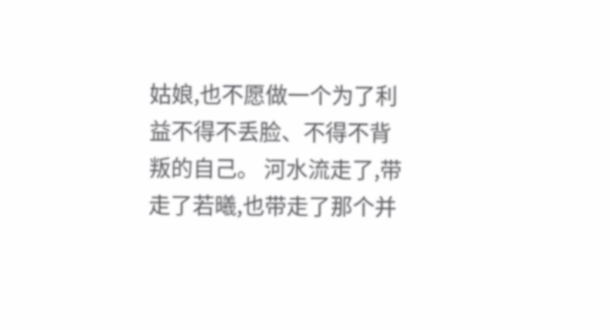姑娘,也不愿做一个为了利益不得不丢脸、不得不背叛的自己。 河水流走了,带走了若曦,也带走了那个并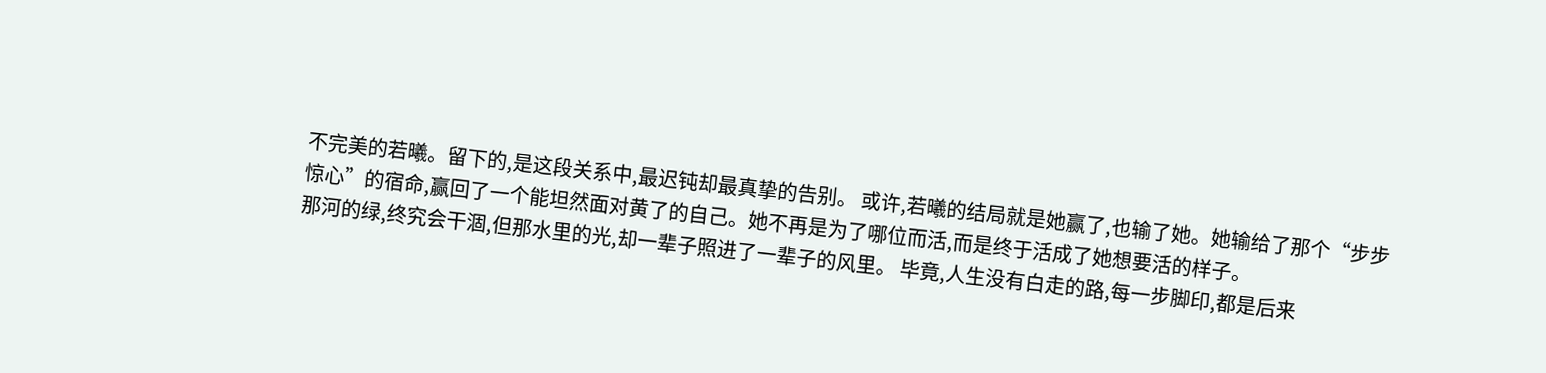不完美的若曦。留下的,是这段关系中,最迟钝却最真挚的告别。 或许,若曦的结局就是她赢了,也输了她。她输给了那个“步步惊心”的宿命,赢回了一个能坦然面对黄了的自己。她不再是为了哪位而活,而是终于活成了她想要活的样子。
那河的绿,终究会干涸,但那水里的光,却一辈子照进了一辈子的风里。 毕竟,人生没有白走的路,每一步脚印,都是后来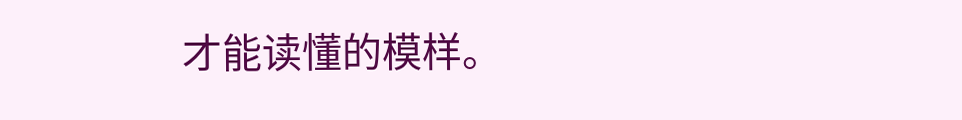才能读懂的模样。